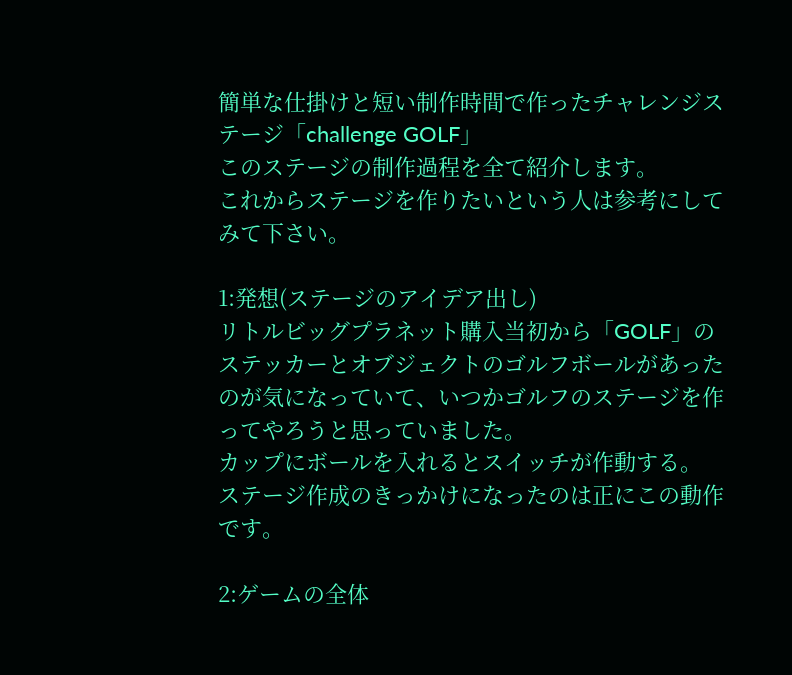簡単な仕掛けと短い制作時間で作ったチャレンジステージ「challenge GOLF」
このステージの制作過程を全て紹介します。
これからステージを作りたいという人は参考にしてみて下さい。

1:発想(ステージのアイデア出し)
リトルビッグプラネット購入当初から「GOLF」のステッカーとオブジェクトのゴルフボールがあったのが気になっていて、いつかゴルフのステージを作ってやろうと思っていました。
カップにボールを入れるとスイッチが作動する。
ステージ作成のきっかけになったのは正にこの動作です。

2:ゲームの全体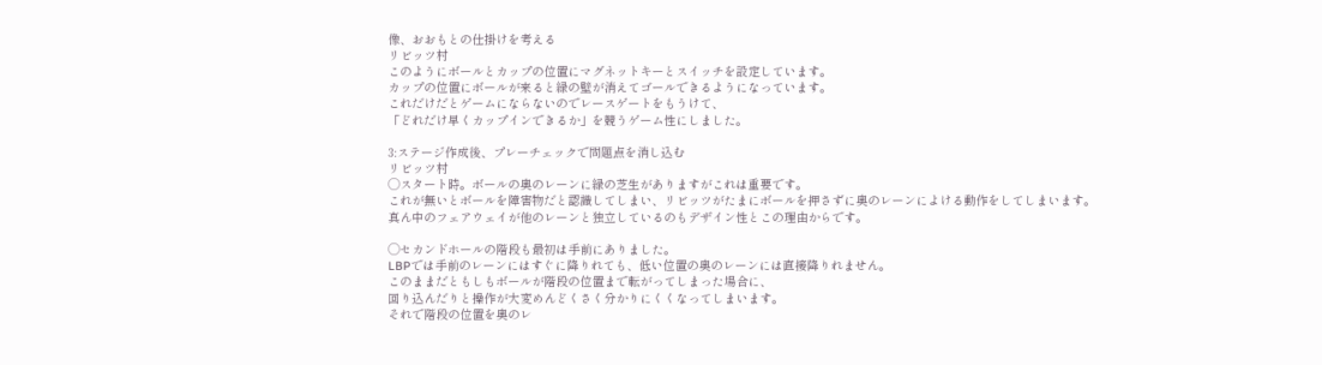像、おおもとの仕掛けを考える
リビッツ村
このようにボールとカップの位置にマグネットキーとスイッチを設定しています。
カップの位置にボールが来ると緑の壁が消えてゴールできるようになっています。
これだけだとゲームにならないのでレースゲートをもうけて、
「どれだけ早くカップインできるか」を競うゲーム性にしました。

3:ステージ作成後、プレーチェックで問題点を消し込む
リビッツ村
◯スタート時。ボールの奥のレーンに緑の芝生がありますがこれは重要です。
これが無いとボールを障害物だと認識してしまい、リビッツがたまにボールを押さずに奥のレーンによける動作をしてしまいます。
真ん中のフェアウェイが他のレーンと独立しているのもデザイン性とこの理由からです。

◯セカンドホールの階段も最初は手前にありました。
LBPでは手前のレーンにはすぐに降りれても、低い位置の奥のレーンには直接降りれません。
このままだともしもボールが階段の位置まで転がってしまった場合に、
回り込んだりと操作が大変めんどくさく分かりにくくなってしまいます。
それで階段の位置を奥のレ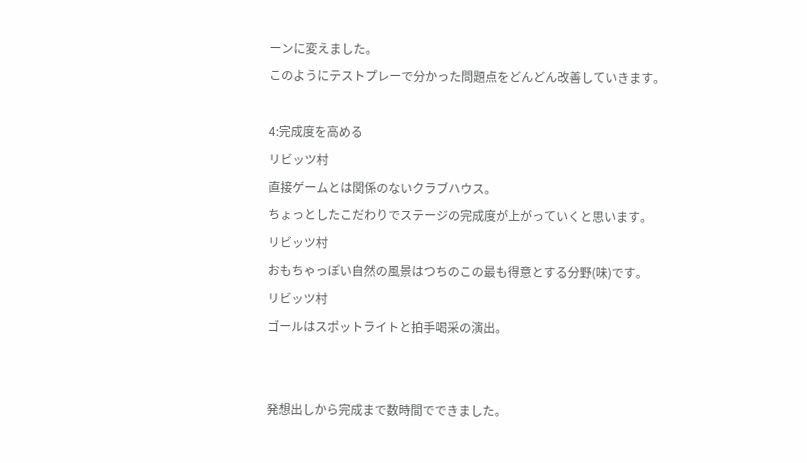ーンに変えました。
このようにテストプレーで分かった問題点をどんどん改善していきます。

4:完成度を高める
リビッツ村
直接ゲームとは関係のないクラブハウス。
ちょっとしたこだわりでステージの完成度が上がっていくと思います。
リビッツ村
おもちゃっぽい自然の風景はつちのこの最も得意とする分野(味)です。
リビッツ村
ゴールはスポットライトと拍手喝采の演出。


発想出しから完成まで数時間でできました。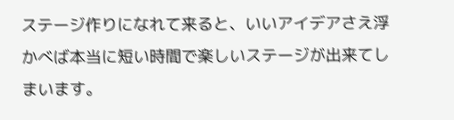ステージ作りになれて来ると、いいアイデアさえ浮かべば本当に短い時間で楽しいステージが出来てしまいます。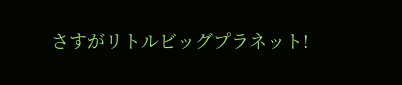さすがリトルビッグプラネット!